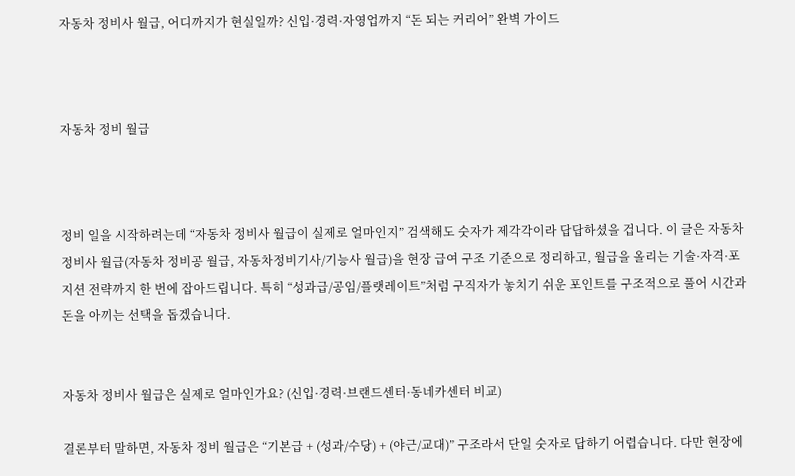자동차 정비사 월급, 어디까지가 현실일까? 신입·경력·자영업까지 “돈 되는 커리어” 완벽 가이드



자동차 정비 월급



정비 일을 시작하려는데 “자동차 정비사 월급이 실제로 얼마인지” 검색해도 숫자가 제각각이라 답답하셨을 겁니다. 이 글은 자동차 정비사 월급(자동차 정비공 월급, 자동차정비기사/기능사 월급)을 현장 급여 구조 기준으로 정리하고, 월급을 올리는 기술·자격·포지션 전략까지 한 번에 잡아드립니다. 특히 “성과급/공임/플랫레이트”처럼 구직자가 놓치기 쉬운 포인트를 구조적으로 풀어 시간과 돈을 아끼는 선택을 돕겠습니다.


자동차 정비사 월급은 실제로 얼마인가요? (신입·경력·브랜드센터·동네카센터 비교)

결론부터 말하면, 자동차 정비 월급은 “기본급 + (성과/수당) + (야근/교대)” 구조라서 단일 숫자로 답하기 어렵습니다. 다만 현장에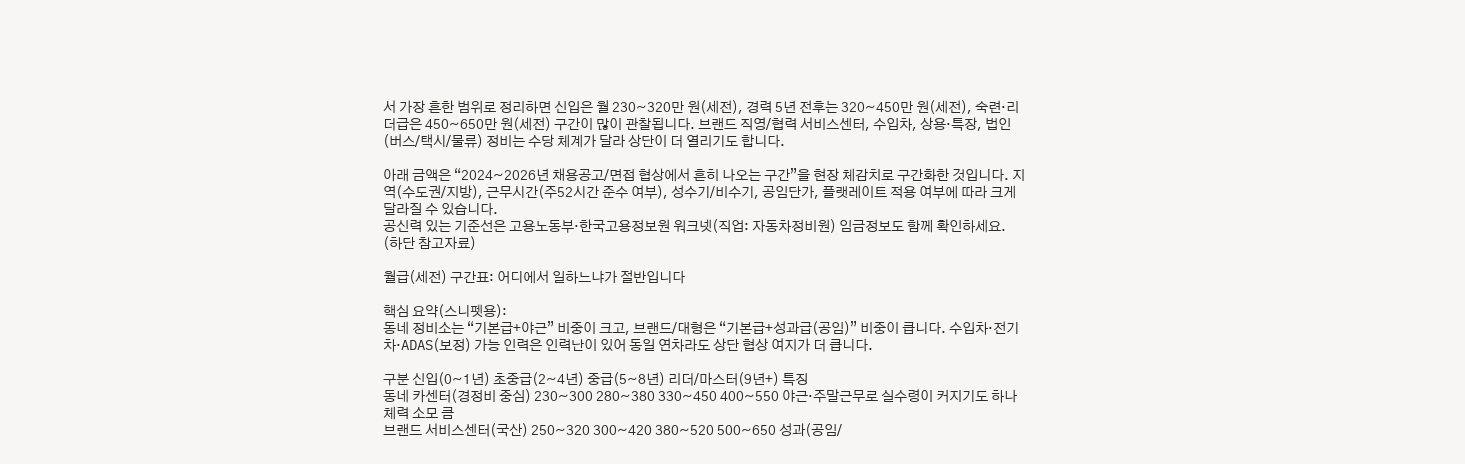서 가장 흔한 범위로 정리하면 신입은 월 230~320만 원(세전), 경력 5년 전후는 320~450만 원(세전), 숙련·리더급은 450~650만 원(세전) 구간이 많이 관찰됩니다. 브랜드 직영/협력 서비스센터, 수입차, 상용·특장, 법인(버스/택시/물류) 정비는 수당 체계가 달라 상단이 더 열리기도 합니다.

아래 금액은 “2024~2026년 채용공고/면접 협상에서 흔히 나오는 구간”을 현장 체감치로 구간화한 것입니다. 지역(수도권/지방), 근무시간(주52시간 준수 여부), 성수기/비수기, 공임단가, 플랫레이트 적용 여부에 따라 크게 달라질 수 있습니다.
공신력 있는 기준선은 고용노동부·한국고용정보원 워크넷(직업: 자동차정비원) 임금정보도 함께 확인하세요. (하단 참고자료)

월급(세전) 구간표: 어디에서 일하느냐가 절반입니다

핵심 요약(스니펫용):
동네 정비소는 “기본급+야근” 비중이 크고, 브랜드/대형은 “기본급+성과급(공임)” 비중이 큽니다. 수입차·전기차·ADAS(보정) 가능 인력은 인력난이 있어 동일 연차라도 상단 협상 여지가 더 큽니다.

구분 신입(0~1년) 초중급(2~4년) 중급(5~8년) 리더/마스터(9년+) 특징
동네 카센터(경정비 중심) 230~300 280~380 330~450 400~550 야근·주말근무로 실수령이 커지기도 하나 체력 소모 큼
브랜드 서비스센터(국산) 250~320 300~420 380~520 500~650 성과(공임/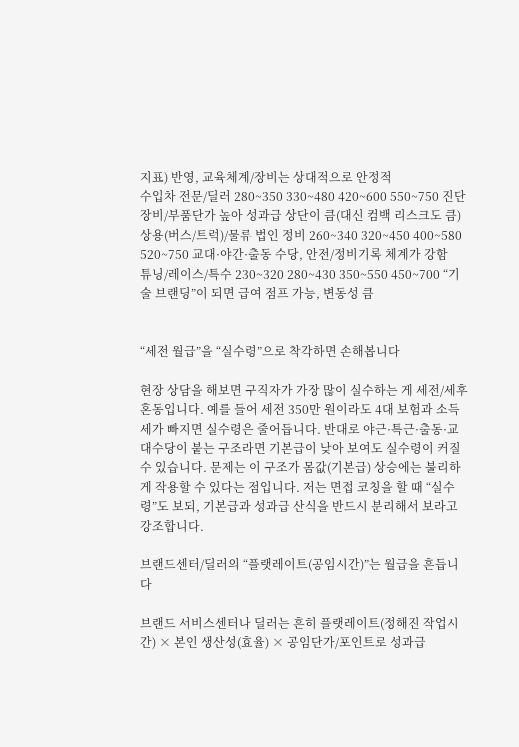지표) 반영, 교육체계/장비는 상대적으로 안정적
수입차 전문/딜러 280~350 330~480 420~600 550~750 진단장비/부품단가 높아 성과급 상단이 큼(대신 컴백 리스크도 큼)
상용(버스/트럭)/물류 법인 정비 260~340 320~450 400~580 520~750 교대·야간·출동 수당, 안전/정비기록 체계가 강함
튜닝/레이스/특수 230~320 280~430 350~550 450~700 “기술 브랜딩”이 되면 급여 점프 가능, 변동성 큼


“세전 월급”을 “실수령”으로 착각하면 손해봅니다

현장 상담을 해보면 구직자가 가장 많이 실수하는 게 세전/세후 혼동입니다. 예를 들어 세전 350만 원이라도 4대 보험과 소득세가 빠지면 실수령은 줄어듭니다. 반대로 야근·특근·출동·교대수당이 붙는 구조라면 기본급이 낮아 보여도 실수령이 커질 수 있습니다. 문제는 이 구조가 몸값(기본급) 상승에는 불리하게 작용할 수 있다는 점입니다. 저는 면접 코칭을 할 때 “실수령”도 보되, 기본급과 성과급 산식을 반드시 분리해서 보라고 강조합니다.

브랜드센터/딜러의 “플랫레이트(공임시간)”는 월급을 흔듭니다

브랜드 서비스센터나 딜러는 흔히 플랫레이트(정해진 작업시간) × 본인 생산성(효율) × 공임단가/포인트로 성과급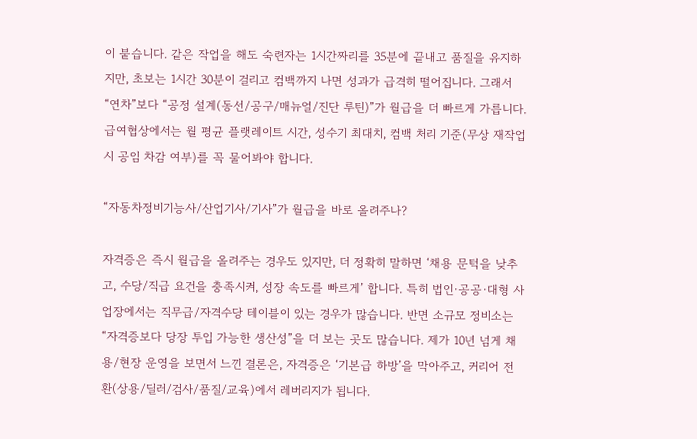이 붙습니다. 같은 작업을 해도 숙련자는 1시간짜리를 35분에 끝내고 품질을 유지하지만, 초보는 1시간 30분이 걸리고 컴백까지 나면 성과가 급격히 떨어집니다. 그래서 “연차”보다 “공정 설계(동선/공구/매뉴얼/진단 루틴)”가 월급을 더 빠르게 가릅니다. 급여협상에서는 월 평균 플랫레이트 시간, 성수기 최대치, 컴백 처리 기준(무상 재작업 시 공임 차감 여부)를 꼭 물어봐야 합니다.

“자동차정비기능사/산업기사/기사”가 월급을 바로 올려주나?

자격증은 즉시 월급을 올려주는 경우도 있지만, 더 정확히 말하면 ‘채용 문턱을 낮추고, 수당/직급 요건을 충족시켜, 성장 속도를 빠르게’ 합니다. 특히 법인·공공·대형 사업장에서는 직무급/자격수당 테이블이 있는 경우가 많습니다. 반면 소규모 정비소는 “자격증보다 당장 투입 가능한 생산성”을 더 보는 곳도 많습니다. 제가 10년 넘게 채용/현장 운영을 보면서 느낀 결론은, 자격증은 ‘기본급 하방’을 막아주고, 커리어 전환(상용/딜러/검사/품질/교육)에서 레버리지가 됩니다.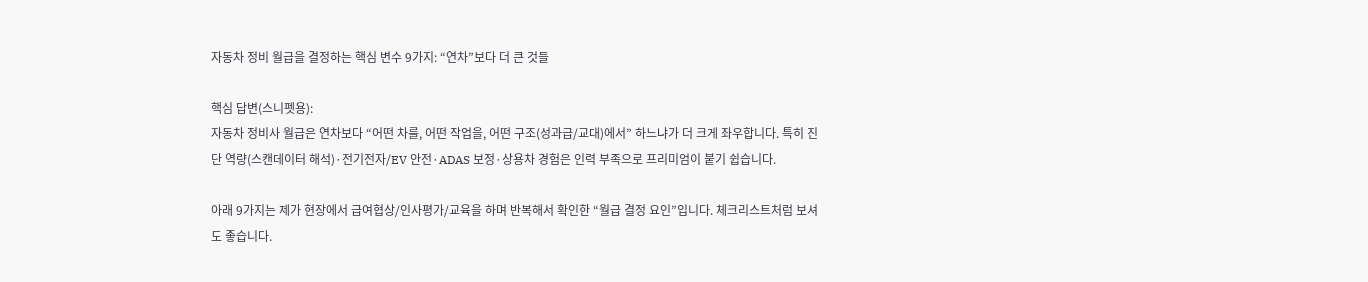자동차 정비 월급을 결정하는 핵심 변수 9가지: “연차”보다 더 큰 것들

핵심 답변(스니펫용):
자동차 정비사 월급은 연차보다 “어떤 차를, 어떤 작업을, 어떤 구조(성과급/교대)에서” 하느냐가 더 크게 좌우합니다. 특히 진단 역량(스캔데이터 해석)·전기전자/EV 안전·ADAS 보정·상용차 경험은 인력 부족으로 프리미엄이 붙기 쉽습니다.

아래 9가지는 제가 현장에서 급여협상/인사평가/교육을 하며 반복해서 확인한 “월급 결정 요인”입니다. 체크리스트처럼 보셔도 좋습니다.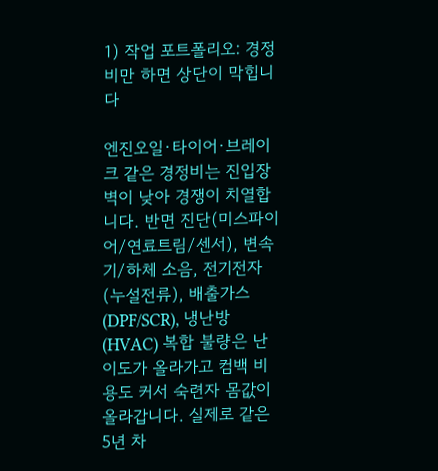1) 작업 포트폴리오: 경정비만 하면 상단이 막힙니다

엔진오일·타이어·브레이크 같은 경정비는 진입장벽이 낮아 경쟁이 치열합니다. 반면 진단(미스파이어/연료트림/센서), 변속기/하체 소음, 전기전자(누설전류), 배출가스(DPF/SCR), 냉난방(HVAC) 복합 불량은 난이도가 올라가고 컴백 비용도 커서 숙련자 몸값이 올라갑니다. 실제로 같은 5년 차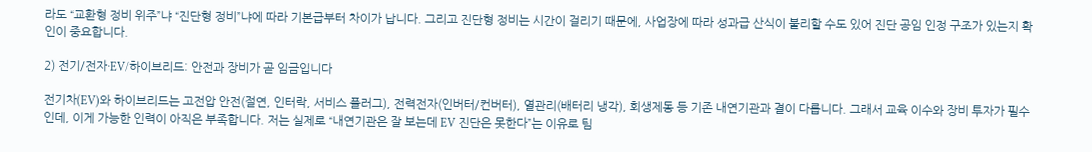라도 “교환형 정비 위주”냐 “진단형 정비”냐에 따라 기본급부터 차이가 납니다. 그리고 진단형 정비는 시간이 걸리기 때문에, 사업장에 따라 성과급 산식이 불리할 수도 있어 진단 공임 인정 구조가 있는지 확인이 중요합니다.

2) 전기/전자·EV/하이브리드: 안전과 장비가 곧 임금입니다

전기차(EV)와 하이브리드는 고전압 안전(절연, 인터락, 서비스 플러그), 전력전자(인버터/컨버터), 열관리(배터리 냉각), 회생제동 등 기존 내연기관과 결이 다릅니다. 그래서 교육 이수와 장비 투자가 필수인데, 이게 가능한 인력이 아직은 부족합니다. 저는 실제로 “내연기관은 잘 보는데 EV 진단은 못한다”는 이유로 팀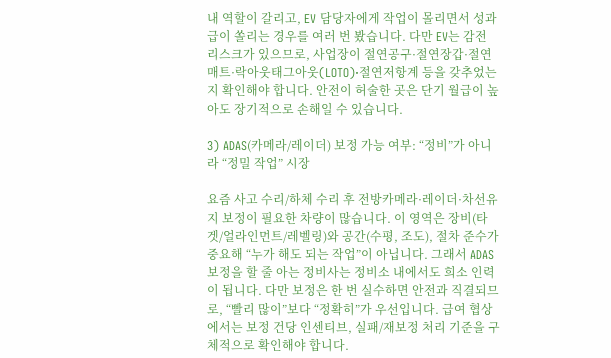내 역할이 갈리고, EV 담당자에게 작업이 몰리면서 성과급이 쏠리는 경우를 여러 번 봤습니다. 다만 EV는 감전 리스크가 있으므로, 사업장이 절연공구·절연장갑·절연매트·락아웃태그아웃(LOTO)·절연저항계 등을 갖추었는지 확인해야 합니다. 안전이 허술한 곳은 단기 월급이 높아도 장기적으로 손해일 수 있습니다.

3) ADAS(카메라/레이더) 보정 가능 여부: “정비”가 아니라 “정밀 작업” 시장

요즘 사고 수리/하체 수리 후 전방카메라·레이더·차선유지 보정이 필요한 차량이 많습니다. 이 영역은 장비(타겟/얼라인먼트/레벨링)와 공간(수평, 조도), 절차 준수가 중요해 “누가 해도 되는 작업”이 아닙니다. 그래서 ADAS 보정을 할 줄 아는 정비사는 정비소 내에서도 희소 인력이 됩니다. 다만 보정은 한 번 실수하면 안전과 직결되므로, “빨리 많이”보다 “정확히”가 우선입니다. 급여 협상에서는 보정 건당 인센티브, 실패/재보정 처리 기준을 구체적으로 확인해야 합니다.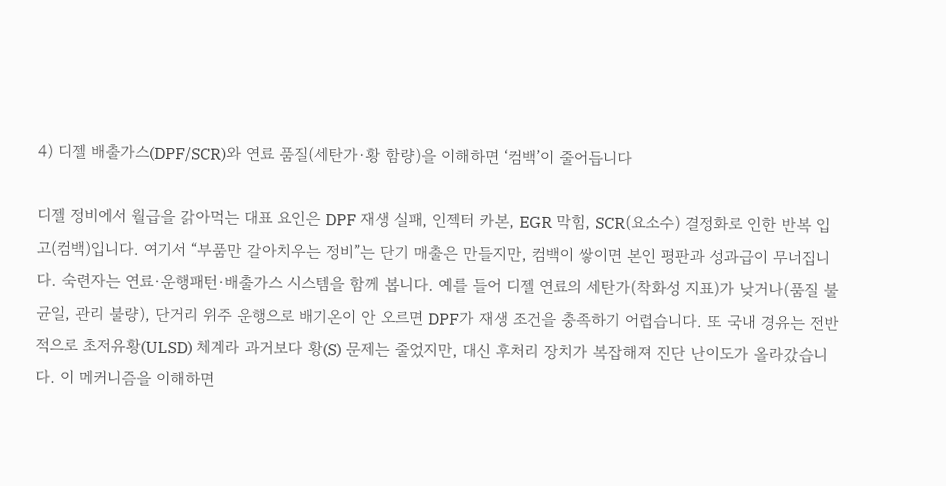4) 디젤 배출가스(DPF/SCR)와 연료 품질(세탄가·황 함량)을 이해하면 ‘컴백’이 줄어듭니다

디젤 정비에서 월급을 갉아먹는 대표 요인은 DPF 재생 실패, 인젝터 카본, EGR 막힘, SCR(요소수) 결정화로 인한 반복 입고(컴백)입니다. 여기서 “부품만 갈아치우는 정비”는 단기 매출은 만들지만, 컴백이 쌓이면 본인 평판과 성과급이 무너집니다. 숙련자는 연료·운행패턴·배출가스 시스템을 함께 봅니다. 예를 들어 디젤 연료의 세탄가(착화성 지표)가 낮거나(품질 불균일, 관리 불량), 단거리 위주 운행으로 배기온이 안 오르면 DPF가 재생 조건을 충족하기 어렵습니다. 또 국내 경유는 전반적으로 초저유황(ULSD) 체계라 과거보다 황(S) 문제는 줄었지만, 대신 후처리 장치가 복잡해져 진단 난이도가 올라갔습니다. 이 메커니즘을 이해하면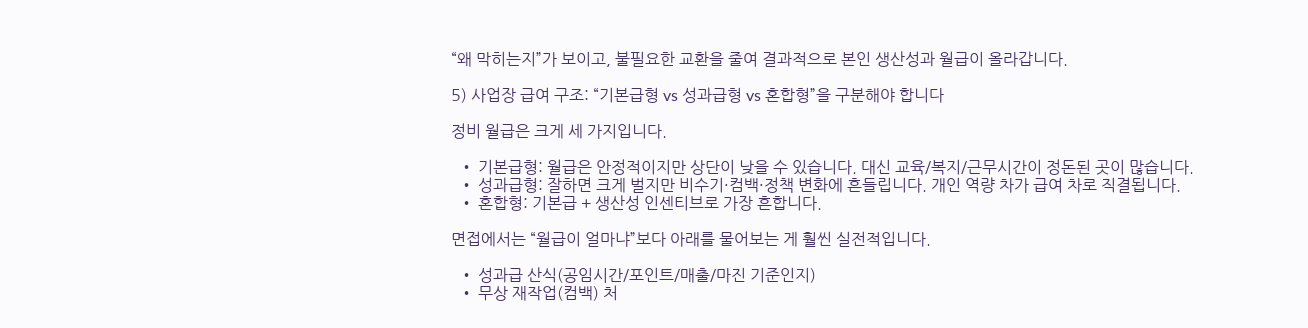“왜 막히는지”가 보이고, 불필요한 교환을 줄여 결과적으로 본인 생산성과 월급이 올라갑니다.

5) 사업장 급여 구조: “기본급형 vs 성과급형 vs 혼합형”을 구분해야 합니다

정비 월급은 크게 세 가지입니다.

  • 기본급형: 월급은 안정적이지만 상단이 낮을 수 있습니다. 대신 교육/복지/근무시간이 정돈된 곳이 많습니다.
  • 성과급형: 잘하면 크게 벌지만 비수기·컴백·정책 변화에 흔들립니다. 개인 역량 차가 급여 차로 직결됩니다.
  • 혼합형: 기본급 + 생산성 인센티브로 가장 흔합니다.

면접에서는 “월급이 얼마냐”보다 아래를 물어보는 게 훨씬 실전적입니다.

  • 성과급 산식(공임시간/포인트/매출/마진 기준인지)
  • 무상 재작업(컴백) 처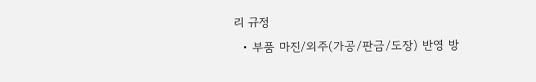리 규정
  • 부품 마진/외주(가공/판금/도장) 반영 방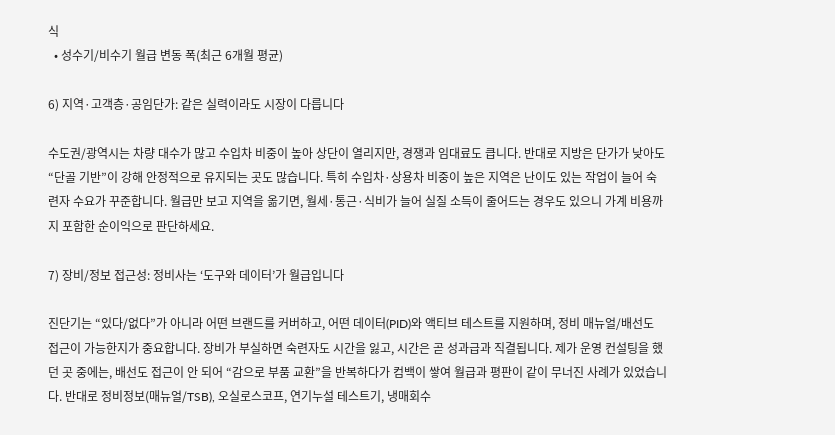식
  • 성수기/비수기 월급 변동 폭(최근 6개월 평균)

6) 지역·고객층·공임단가: 같은 실력이라도 시장이 다릅니다

수도권/광역시는 차량 대수가 많고 수입차 비중이 높아 상단이 열리지만, 경쟁과 임대료도 큽니다. 반대로 지방은 단가가 낮아도 “단골 기반”이 강해 안정적으로 유지되는 곳도 많습니다. 특히 수입차·상용차 비중이 높은 지역은 난이도 있는 작업이 늘어 숙련자 수요가 꾸준합니다. 월급만 보고 지역을 옮기면, 월세·통근·식비가 늘어 실질 소득이 줄어드는 경우도 있으니 가계 비용까지 포함한 순이익으로 판단하세요.

7) 장비/정보 접근성: 정비사는 ‘도구와 데이터’가 월급입니다

진단기는 “있다/없다”가 아니라 어떤 브랜드를 커버하고, 어떤 데이터(PID)와 액티브 테스트를 지원하며, 정비 매뉴얼/배선도 접근이 가능한지가 중요합니다. 장비가 부실하면 숙련자도 시간을 잃고, 시간은 곧 성과급과 직결됩니다. 제가 운영 컨설팅을 했던 곳 중에는, 배선도 접근이 안 되어 “감으로 부품 교환”을 반복하다가 컴백이 쌓여 월급과 평판이 같이 무너진 사례가 있었습니다. 반대로 정비정보(매뉴얼/TSB), 오실로스코프, 연기누설 테스트기, 냉매회수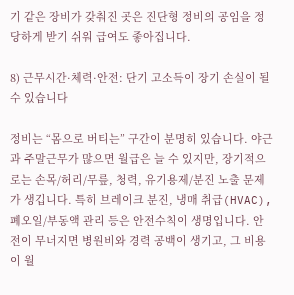기 같은 장비가 갖춰진 곳은 진단형 정비의 공임을 정당하게 받기 쉬워 급여도 좋아집니다.

8) 근무시간·체력·안전: 단기 고소득이 장기 손실이 될 수 있습니다

정비는 “몸으로 버티는” 구간이 분명히 있습니다. 야근과 주말근무가 많으면 월급은 늘 수 있지만, 장기적으로는 손목/허리/무릎, 청력, 유기용제/분진 노출 문제가 생깁니다. 특히 브레이크 분진, 냉매 취급(HVAC), 폐오일/부동액 관리 등은 안전수칙이 생명입니다. 안전이 무너지면 병원비와 경력 공백이 생기고, 그 비용이 월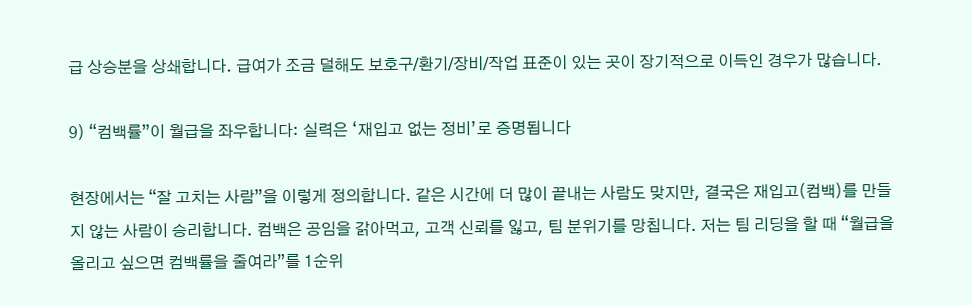급 상승분을 상쇄합니다. 급여가 조금 덜해도 보호구/환기/장비/작업 표준이 있는 곳이 장기적으로 이득인 경우가 많습니다.

9) “컴백률”이 월급을 좌우합니다: 실력은 ‘재입고 없는 정비’로 증명됩니다

현장에서는 “잘 고치는 사람”을 이렇게 정의합니다. 같은 시간에 더 많이 끝내는 사람도 맞지만, 결국은 재입고(컴백)를 만들지 않는 사람이 승리합니다. 컴백은 공임을 갉아먹고, 고객 신뢰를 잃고, 팀 분위기를 망칩니다. 저는 팀 리딩을 할 때 “월급을 올리고 싶으면 컴백률을 줄여라”를 1순위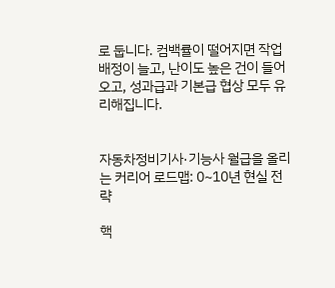로 둡니다. 컴백률이 떨어지면 작업 배정이 늘고, 난이도 높은 건이 들어오고, 성과급과 기본급 협상 모두 유리해집니다.


자동차정비기사·기능사 월급을 올리는 커리어 로드맵: 0~10년 현실 전략

핵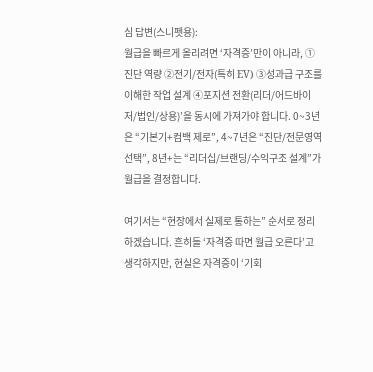심 답변(스니펫용):
월급을 빠르게 올리려면 ‘자격증’만이 아니라, ①진단 역량 ②전기/전자(특히 EV) ③성과급 구조를 이해한 작업 설계 ④포지션 전환(리더/어드바이저/법인/상용)’을 동시에 가져가야 합니다. 0~3년은 “기본기+컴백 제로”, 4~7년은 “진단/전문영역 선택”, 8년+는 “리더십/브랜딩/수익구조 설계”가 월급을 결정합니다.

여기서는 “현장에서 실제로 통하는” 순서로 정리하겠습니다. 흔히들 ‘자격증 따면 월급 오른다’고 생각하지만, 현실은 자격증이 ‘기회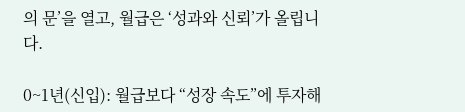의 문’을 열고, 월급은 ‘성과와 신뢰’가 올립니다.

0~1년(신입): 월급보다 “성장 속도”에 투자해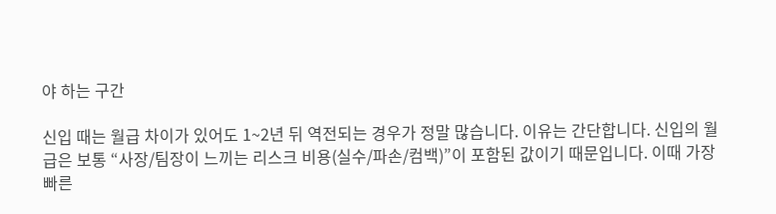야 하는 구간

신입 때는 월급 차이가 있어도 1~2년 뒤 역전되는 경우가 정말 많습니다. 이유는 간단합니다. 신입의 월급은 보통 “사장/팀장이 느끼는 리스크 비용(실수/파손/컴백)”이 포함된 값이기 때문입니다. 이때 가장 빠른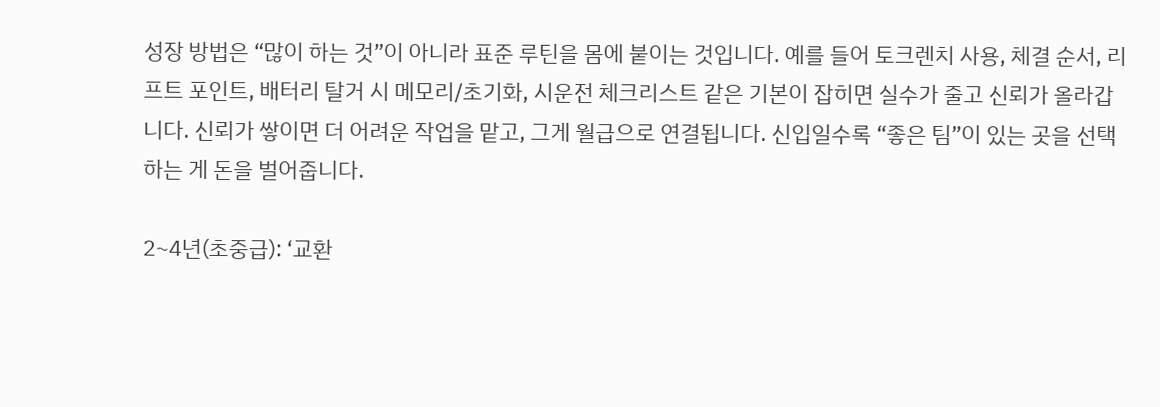성장 방법은 “많이 하는 것”이 아니라 표준 루틴을 몸에 붙이는 것입니다. 예를 들어 토크렌치 사용, 체결 순서, 리프트 포인트, 배터리 탈거 시 메모리/초기화, 시운전 체크리스트 같은 기본이 잡히면 실수가 줄고 신뢰가 올라갑니다. 신뢰가 쌓이면 더 어려운 작업을 맡고, 그게 월급으로 연결됩니다. 신입일수록 “좋은 팀”이 있는 곳을 선택하는 게 돈을 벌어줍니다.

2~4년(초중급): ‘교환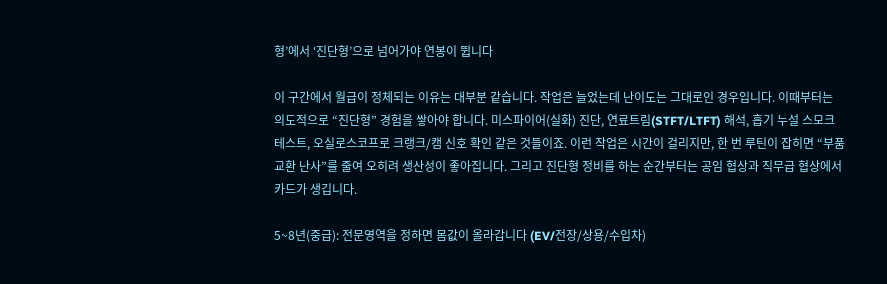형’에서 ‘진단형’으로 넘어가야 연봉이 뜁니다

이 구간에서 월급이 정체되는 이유는 대부분 같습니다. 작업은 늘었는데 난이도는 그대로인 경우입니다. 이때부터는 의도적으로 “진단형” 경험을 쌓아야 합니다. 미스파이어(실화) 진단, 연료트림(STFT/LTFT) 해석, 흡기 누설 스모크 테스트, 오실로스코프로 크랭크/캠 신호 확인 같은 것들이죠. 이런 작업은 시간이 걸리지만, 한 번 루틴이 잡히면 “부품 교환 난사”를 줄여 오히려 생산성이 좋아집니다. 그리고 진단형 정비를 하는 순간부터는 공임 협상과 직무급 협상에서 카드가 생깁니다.

5~8년(중급): 전문영역을 정하면 몸값이 올라갑니다 (EV/전장/상용/수입차)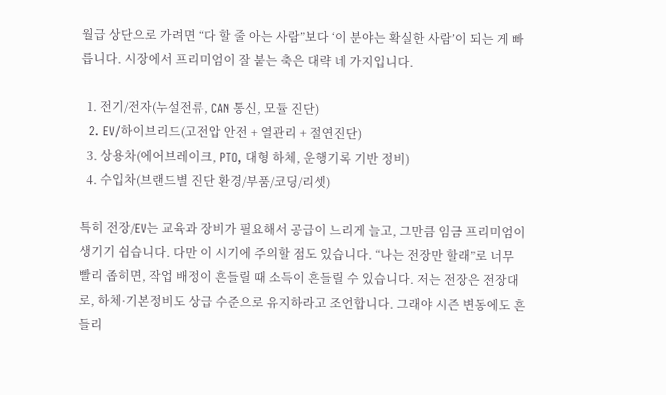월급 상단으로 가려면 “다 할 줄 아는 사람”보다 ‘이 분야는 확실한 사람’이 되는 게 빠릅니다. 시장에서 프리미엄이 잘 붙는 축은 대략 네 가지입니다.

  1. 전기/전자(누설전류, CAN 통신, 모듈 진단)
  2. EV/하이브리드(고전압 안전 + 열관리 + 절연진단)
  3. 상용차(에어브레이크, PTO, 대형 하체, 운행기록 기반 정비)
  4. 수입차(브랜드별 진단 환경/부품/코딩/리셋)

특히 전장/EV는 교육과 장비가 필요해서 공급이 느리게 늘고, 그만큼 임금 프리미엄이 생기기 쉽습니다. 다만 이 시기에 주의할 점도 있습니다. “나는 전장만 할래”로 너무 빨리 좁히면, 작업 배정이 흔들릴 때 소득이 흔들릴 수 있습니다. 저는 전장은 전장대로, 하체·기본정비도 상급 수준으로 유지하라고 조언합니다. 그래야 시즌 변동에도 흔들리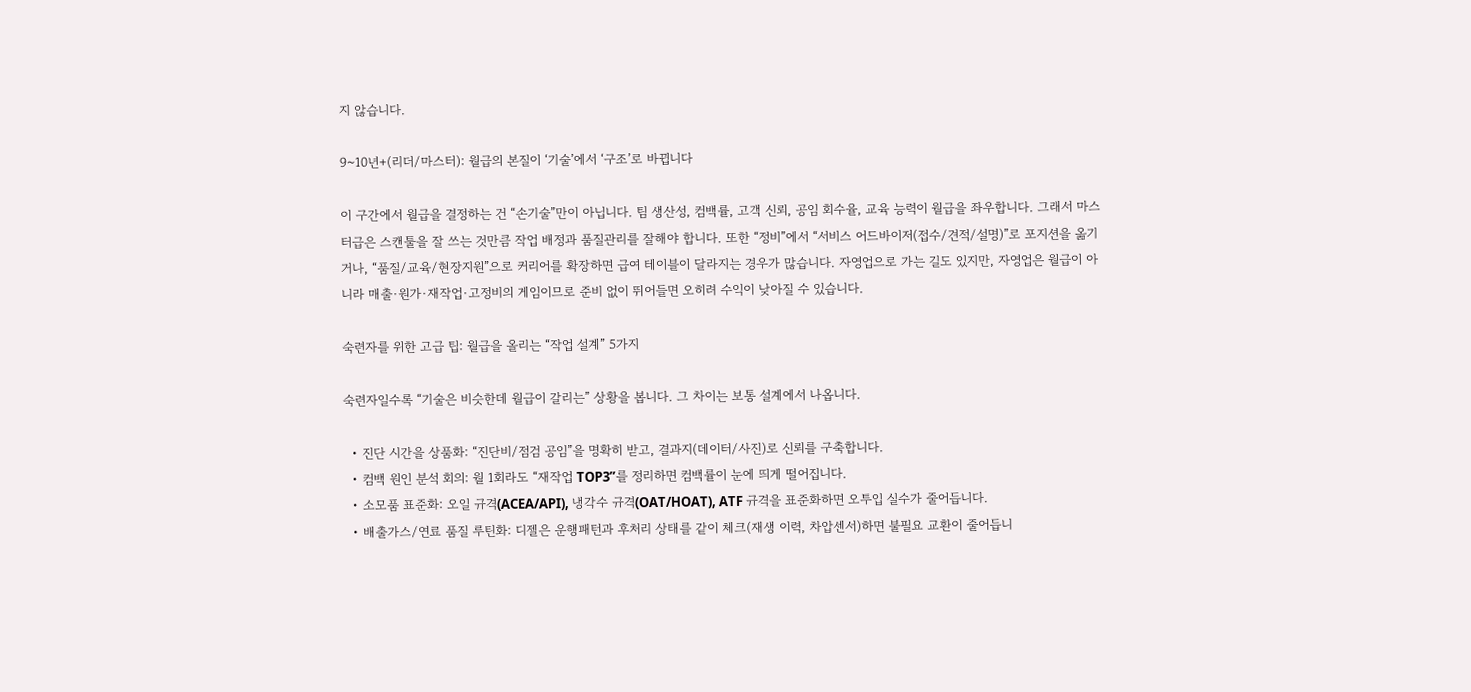지 않습니다.

9~10년+(리더/마스터): 월급의 본질이 ‘기술’에서 ‘구조’로 바뀝니다

이 구간에서 월급을 결정하는 건 “손기술”만이 아닙니다. 팀 생산성, 컴백률, 고객 신뢰, 공임 회수율, 교육 능력이 월급을 좌우합니다. 그래서 마스터급은 스캔툴을 잘 쓰는 것만큼 작업 배정과 품질관리를 잘해야 합니다. 또한 “정비”에서 “서비스 어드바이저(접수/견적/설명)”로 포지션을 옮기거나, “품질/교육/현장지원”으로 커리어를 확장하면 급여 테이블이 달라지는 경우가 많습니다. 자영업으로 가는 길도 있지만, 자영업은 월급이 아니라 매출·원가·재작업·고정비의 게임이므로 준비 없이 뛰어들면 오히려 수익이 낮아질 수 있습니다.

숙련자를 위한 고급 팁: 월급을 올리는 “작업 설계” 5가지

숙련자일수록 “기술은 비슷한데 월급이 갈리는” 상황을 봅니다. 그 차이는 보통 설계에서 나옵니다.

  • 진단 시간을 상품화: “진단비/점검 공임”을 명확히 받고, 결과지(데이터/사진)로 신뢰를 구축합니다.
  • 컴백 원인 분석 회의: 월 1회라도 “재작업 TOP3”를 정리하면 컴백률이 눈에 띄게 떨어집니다.
  • 소모품 표준화: 오일 규격(ACEA/API), 냉각수 규격(OAT/HOAT), ATF 규격을 표준화하면 오투입 실수가 줄어듭니다.
  • 배출가스/연료 품질 루틴화: 디젤은 운행패턴과 후처리 상태를 같이 체크(재생 이력, 차압센서)하면 불필요 교환이 줄어듭니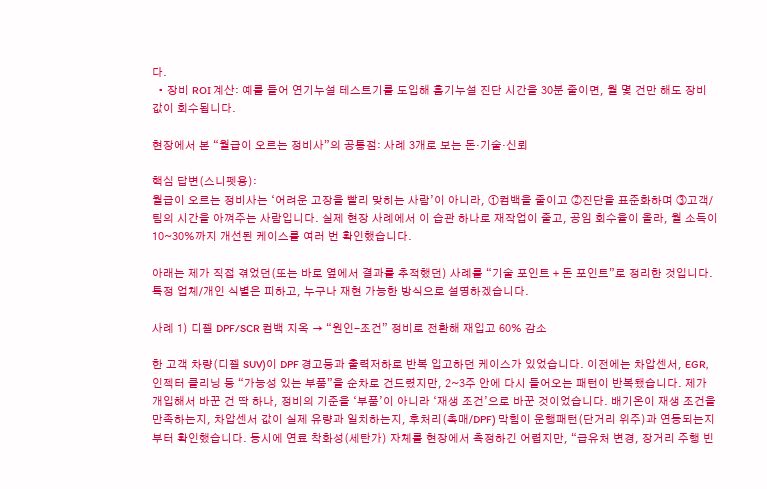다.
  • 장비 ROI 계산: 예를 들어 연기누설 테스트기를 도입해 흡기누설 진단 시간을 30분 줄이면, 월 몇 건만 해도 장비값이 회수됩니다.

현장에서 본 “월급이 오르는 정비사”의 공통점: 사례 3개로 보는 돈·기술·신뢰

핵심 답변(스니펫용):
월급이 오르는 정비사는 ‘어려운 고장을 빨리 맞히는 사람’이 아니라, ①컴백을 줄이고 ②진단을 표준화하며 ③고객/팀의 시간을 아껴주는 사람입니다. 실제 현장 사례에서 이 습관 하나로 재작업이 줄고, 공임 회수율이 올라, 월 소득이 10~30%까지 개선된 케이스를 여러 번 확인했습니다.

아래는 제가 직접 겪었던(또는 바로 옆에서 결과를 추적했던) 사례를 “기술 포인트 + 돈 포인트”로 정리한 것입니다. 특정 업체/개인 식별은 피하고, 누구나 재현 가능한 방식으로 설명하겠습니다.

사례 1) 디젤 DPF/SCR 컴백 지옥 → “원인-조건” 정비로 전환해 재입고 60% 감소

한 고객 차량(디젤 SUV)이 DPF 경고등과 출력저하로 반복 입고하던 케이스가 있었습니다. 이전에는 차압센서, EGR, 인젝터 클리닝 등 “가능성 있는 부품”을 순차로 건드렸지만, 2~3주 안에 다시 들어오는 패턴이 반복됐습니다. 제가 개입해서 바꾼 건 딱 하나, 정비의 기준을 ‘부품’이 아니라 ‘재생 조건’으로 바꾼 것이었습니다. 배기온이 재생 조건을 만족하는지, 차압센서 값이 실제 유량과 일치하는지, 후처리(촉매/DPF) 막힘이 운행패턴(단거리 위주)과 연동되는지부터 확인했습니다. 동시에 연료 착화성(세탄가) 자체를 현장에서 측정하긴 어렵지만, “급유처 변경, 장거리 주행 빈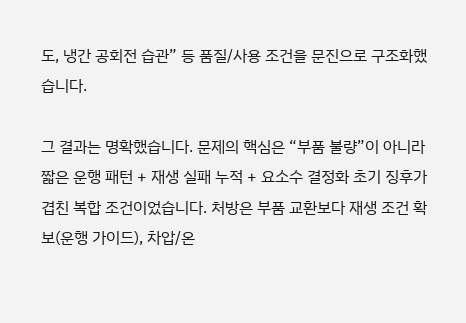도, 냉간 공회전 습관” 등 품질/사용 조건을 문진으로 구조화했습니다.

그 결과는 명확했습니다. 문제의 핵심은 “부품 불량”이 아니라 짧은 운행 패턴 + 재생 실패 누적 + 요소수 결정화 초기 징후가 겹친 복합 조건이었습니다. 처방은 부품 교환보다 재생 조건 확보(운행 가이드), 차압/온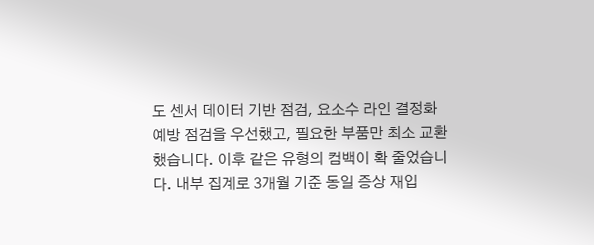도 센서 데이터 기반 점검, 요소수 라인 결정화 예방 점검을 우선했고, 필요한 부품만 최소 교환했습니다. 이후 같은 유형의 컴백이 확 줄었습니다. 내부 집계로 3개월 기준 동일 증상 재입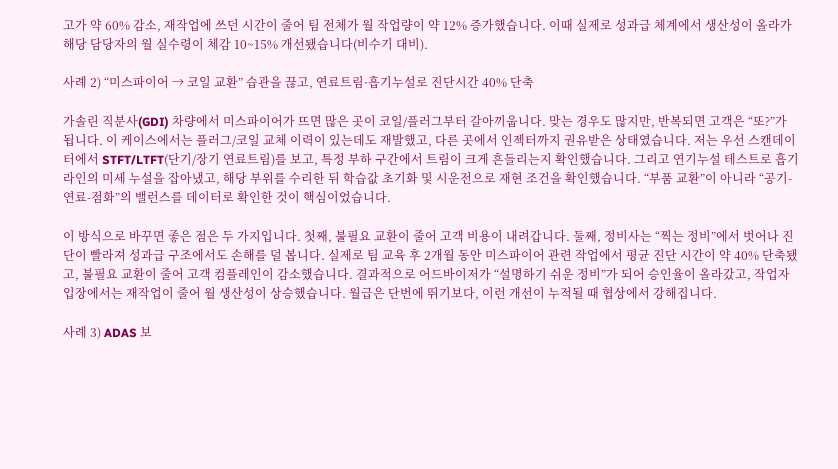고가 약 60% 감소, 재작업에 쓰던 시간이 줄어 팀 전체가 월 작업량이 약 12% 증가했습니다. 이때 실제로 성과급 체계에서 생산성이 올라가 해당 담당자의 월 실수령이 체감 10~15% 개선됐습니다(비수기 대비).

사례 2) “미스파이어 → 코일 교환” 습관을 끊고, 연료트림·흡기누설로 진단시간 40% 단축

가솔린 직분사(GDI) 차량에서 미스파이어가 뜨면 많은 곳이 코일/플러그부터 갈아끼웁니다. 맞는 경우도 많지만, 반복되면 고객은 “또?”가 됩니다. 이 케이스에서는 플러그/코일 교체 이력이 있는데도 재발했고, 다른 곳에서 인젝터까지 권유받은 상태였습니다. 저는 우선 스캔데이터에서 STFT/LTFT(단기/장기 연료트림)를 보고, 특정 부하 구간에서 트림이 크게 흔들리는지 확인했습니다. 그리고 연기누설 테스트로 흡기 라인의 미세 누설을 잡아냈고, 해당 부위를 수리한 뒤 학습값 초기화 및 시운전으로 재현 조건을 확인했습니다. “부품 교환”이 아니라 “공기-연료-점화”의 밸런스를 데이터로 확인한 것이 핵심이었습니다.

이 방식으로 바꾸면 좋은 점은 두 가지입니다. 첫째, 불필요 교환이 줄어 고객 비용이 내려갑니다. 둘째, 정비사는 “찍는 정비”에서 벗어나 진단이 빨라져 성과급 구조에서도 손해를 덜 봅니다. 실제로 팀 교육 후 2개월 동안 미스파이어 관련 작업에서 평균 진단 시간이 약 40% 단축됐고, 불필요 교환이 줄어 고객 컴플레인이 감소했습니다. 결과적으로 어드바이저가 “설명하기 쉬운 정비”가 되어 승인율이 올라갔고, 작업자 입장에서는 재작업이 줄어 월 생산성이 상승했습니다. 월급은 단번에 뛰기보다, 이런 개선이 누적될 때 협상에서 강해집니다.

사례 3) ADAS 보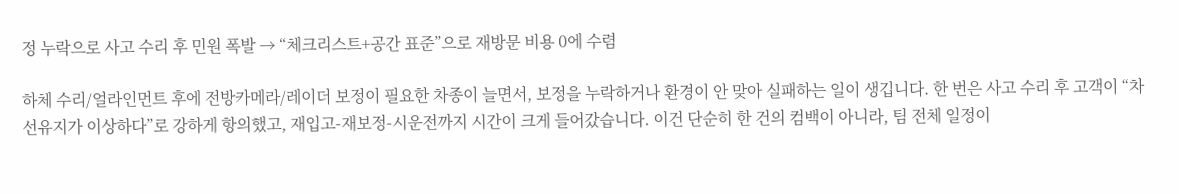정 누락으로 사고 수리 후 민원 폭발 → “체크리스트+공간 표준”으로 재방문 비용 0에 수렴

하체 수리/얼라인먼트 후에 전방카메라/레이더 보정이 필요한 차종이 늘면서, 보정을 누락하거나 환경이 안 맞아 실패하는 일이 생깁니다. 한 번은 사고 수리 후 고객이 “차선유지가 이상하다”로 강하게 항의했고, 재입고-재보정-시운전까지 시간이 크게 들어갔습니다. 이건 단순히 한 건의 컴백이 아니라, 팀 전체 일정이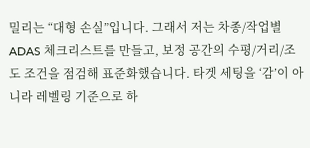밀리는 “대형 손실”입니다. 그래서 저는 차종/작업별 ADAS 체크리스트를 만들고, 보정 공간의 수평/거리/조도 조건을 점검해 표준화했습니다. 타겟 세팅을 ‘감’이 아니라 레벨링 기준으로 하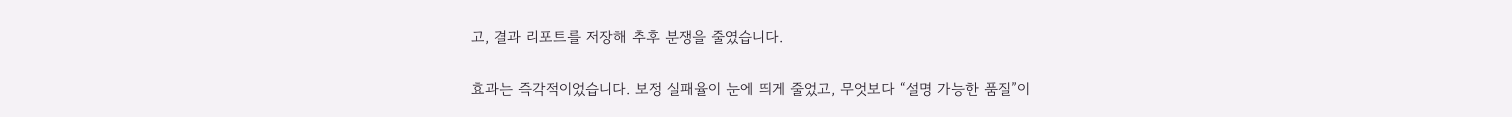고, 결과 리포트를 저장해 추후 분쟁을 줄였습니다.

효과는 즉각적이었습니다. 보정 실패율이 눈에 띄게 줄었고, 무엇보다 “설명 가능한 품질”이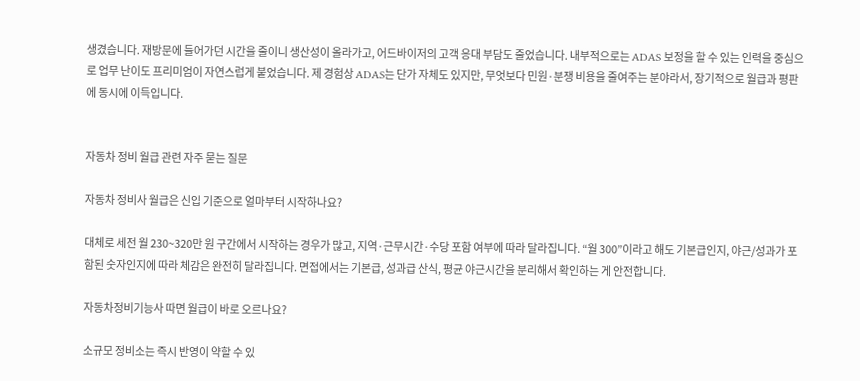생겼습니다. 재방문에 들어가던 시간을 줄이니 생산성이 올라가고, 어드바이저의 고객 응대 부담도 줄었습니다. 내부적으로는 ADAS 보정을 할 수 있는 인력을 중심으로 업무 난이도 프리미엄이 자연스럽게 붙었습니다. 제 경험상 ADAS는 단가 자체도 있지만, 무엇보다 민원·분쟁 비용을 줄여주는 분야라서, 장기적으로 월급과 평판에 동시에 이득입니다.


자동차 정비 월급 관련 자주 묻는 질문

자동차 정비사 월급은 신입 기준으로 얼마부터 시작하나요?

대체로 세전 월 230~320만 원 구간에서 시작하는 경우가 많고, 지역·근무시간·수당 포함 여부에 따라 달라집니다. “월 300”이라고 해도 기본급인지, 야근/성과가 포함된 숫자인지에 따라 체감은 완전히 달라집니다. 면접에서는 기본급, 성과급 산식, 평균 야근시간을 분리해서 확인하는 게 안전합니다.

자동차정비기능사 따면 월급이 바로 오르나요?

소규모 정비소는 즉시 반영이 약할 수 있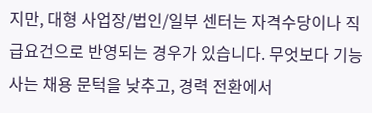지만, 대형 사업장/법인/일부 센터는 자격수당이나 직급요건으로 반영되는 경우가 있습니다. 무엇보다 기능사는 채용 문턱을 낮추고, 경력 전환에서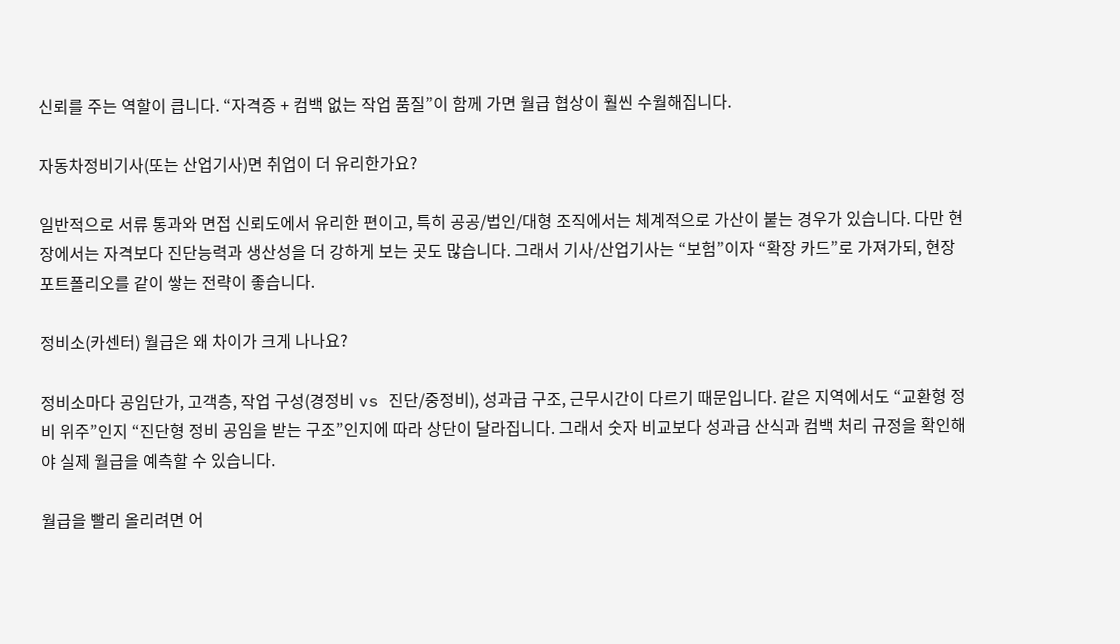신뢰를 주는 역할이 큽니다. “자격증 + 컴백 없는 작업 품질”이 함께 가면 월급 협상이 훨씬 수월해집니다.

자동차정비기사(또는 산업기사)면 취업이 더 유리한가요?

일반적으로 서류 통과와 면접 신뢰도에서 유리한 편이고, 특히 공공/법인/대형 조직에서는 체계적으로 가산이 붙는 경우가 있습니다. 다만 현장에서는 자격보다 진단능력과 생산성을 더 강하게 보는 곳도 많습니다. 그래서 기사/산업기사는 “보험”이자 “확장 카드”로 가져가되, 현장 포트폴리오를 같이 쌓는 전략이 좋습니다.

정비소(카센터) 월급은 왜 차이가 크게 나나요?

정비소마다 공임단가, 고객층, 작업 구성(경정비 vs 진단/중정비), 성과급 구조, 근무시간이 다르기 때문입니다. 같은 지역에서도 “교환형 정비 위주”인지 “진단형 정비 공임을 받는 구조”인지에 따라 상단이 달라집니다. 그래서 숫자 비교보다 성과급 산식과 컴백 처리 규정을 확인해야 실제 월급을 예측할 수 있습니다.

월급을 빨리 올리려면 어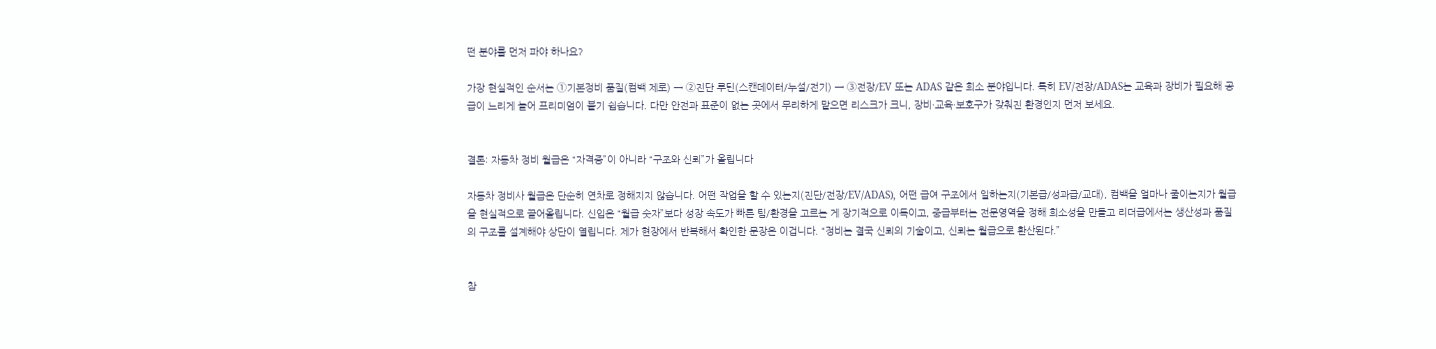떤 분야를 먼저 파야 하나요?

가장 현실적인 순서는 ①기본정비 품질(컴백 제로) → ②진단 루틴(스캔데이터/누설/전기) → ③전장/EV 또는 ADAS 같은 희소 분야입니다. 특히 EV/전장/ADAS는 교육과 장비가 필요해 공급이 느리게 늘어 프리미엄이 붙기 쉽습니다. 다만 안전과 표준이 없는 곳에서 무리하게 맡으면 리스크가 크니, 장비·교육·보호구가 갖춰진 환경인지 먼저 보세요.


결론: 자동차 정비 월급은 “자격증”이 아니라 “구조와 신뢰”가 올립니다

자동차 정비사 월급은 단순히 연차로 정해지지 않습니다. 어떤 작업을 할 수 있는지(진단/전장/EV/ADAS), 어떤 급여 구조에서 일하는지(기본급/성과급/교대), 컴백을 얼마나 줄이는지가 월급을 현실적으로 끌어올립니다. 신입은 “월급 숫자”보다 성장 속도가 빠른 팀/환경을 고르는 게 장기적으로 이득이고, 중급부터는 전문영역을 정해 희소성을 만들고 리더급에서는 생산성과 품질의 구조를 설계해야 상단이 열립니다. 제가 현장에서 반복해서 확인한 문장은 이겁니다. “정비는 결국 신뢰의 기술이고, 신뢰는 월급으로 환산된다.”


참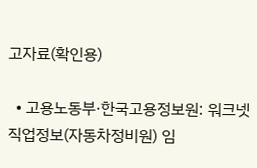고자료(확인용)

  • 고용노동부·한국고용정보원: 워크넷 직업정보(자동차정비원) 임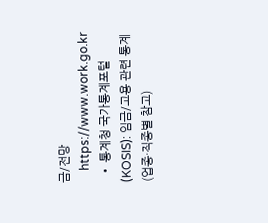금/전망
    https://www.work.go.kr
  • 통계청 국가통계포털(KOSIS): 임금/고용 관련 통계(업종·직종별 참고)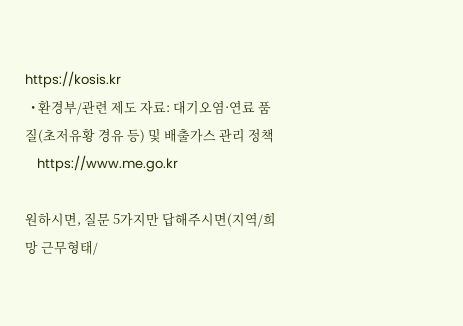https://kosis.kr
  • 환경부/관련 제도 자료: 대기오염·연료 품질(초저유황 경유 등) 및 배출가스 관리 정책
    https://www.me.go.kr

원하시면, 질문 5가지만 답해주시면(지역/희망 근무형태/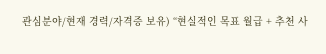관심분야/현재 경력/자격증 보유) “현실적인 목표 월급 + 추천 사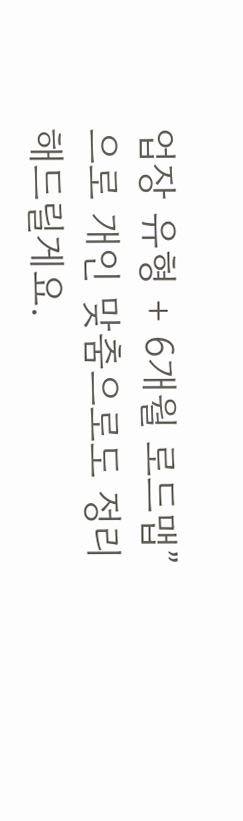업장 유형 + 6개월 로드맵”으로 개인 맞춤으로도 정리해드릴게요.